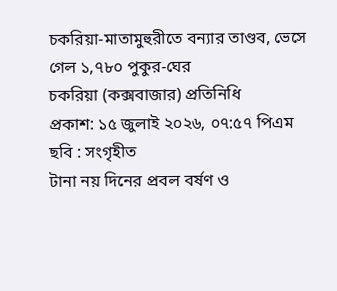চকরিয়া-মাতামুহুরীতে বন্যার তাণ্ডব, ভেসে গেল ১,৭৮০ পুকুর-ঘের
চকরিয়া (কক্সবাজার) প্রতিনিধি
প্রকাশ: ১৫ জুলাই ২০২৬, ০৭:৫৭ পিএম
ছবি : সংগৃহীত
টানা নয় দিনের প্রবল বর্ষণ ও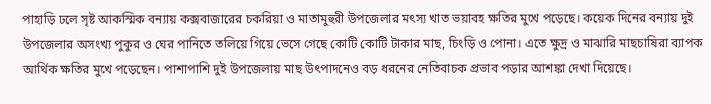পাহাড়ি ঢলে সৃষ্ট আকস্মিক বন্যায় কক্সবাজারের চকরিয়া ও মাতামুহুরী উপজেলার মৎস্য খাত ভয়াবহ ক্ষতির মুখে পড়েছে। কয়েক দিনের বন্যায় দুই উপজেলার অসংখ্য পুকুর ও ঘের পানিতে তলিয়ে গিয়ে ভেসে গেছে কোটি কোটি টাকার মাছ, চিংড়ি ও পোনা। এতে ক্ষুদ্র ও মাঝারি মাছচাষিরা ব্যাপক আর্থিক ক্ষতির মুখে পড়েছেন। পাশাপাশি দুই উপজেলায় মাছ উৎপাদনেও বড় ধরনের নেতিবাচক প্রভাব পড়ার আশঙ্কা দেখা দিয়েছে।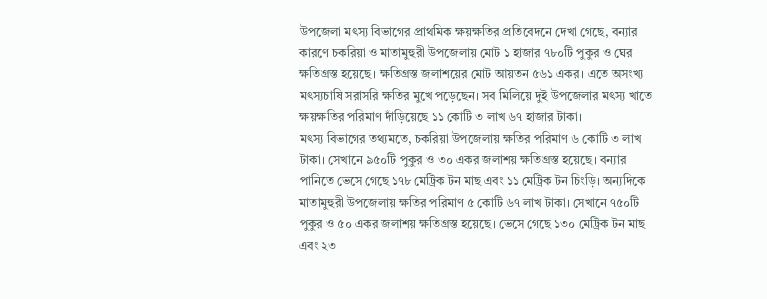উপজেলা মৎস্য বিভাগের প্রাথমিক ক্ষয়ক্ষতির প্রতিবেদনে দেখা গেছে, বন্যার কারণে চকরিয়া ও মাতামুহুরী উপজেলায় মোট ১ হাজার ৭৮০টি পুকুর ও ঘের ক্ষতিগ্রস্ত হয়েছে। ক্ষতিগ্রস্ত জলাশয়ের মোট আয়তন ৫৬১ একর। এতে অসংখ্য মৎস্যচাষি সরাসরি ক্ষতির মুখে পড়েছেন। সব মিলিয়ে দুই উপজেলার মৎস্য খাতে ক্ষয়ক্ষতির পরিমাণ দাঁড়িয়েছে ১১ কোটি ৩ লাখ ৬৭ হাজার টাকা।
মৎস্য বিভাগের তথ্যমতে, চকরিয়া উপজেলায় ক্ষতির পরিমাণ ৬ কোটি ৩ লাখ টাকা। সেখানে ৯৫০টি পুকুর ও ৩০ একর জলাশয় ক্ষতিগ্রস্ত হয়েছে। বন্যার পানিতে ভেসে গেছে ১৭৮ মেট্রিক টন মাছ এবং ১১ মেট্রিক টন চিংড়ি। অন্যদিকে মাতামুহুরী উপজেলায় ক্ষতির পরিমাণ ৫ কোটি ৬৭ লাখ টাকা। সেখানে ৭৫০টি পুকুর ও ৫০ একর জলাশয় ক্ষতিগ্রস্ত হয়েছে। ভেসে গেছে ১৩০ মেট্রিক টন মাছ এবং ২৩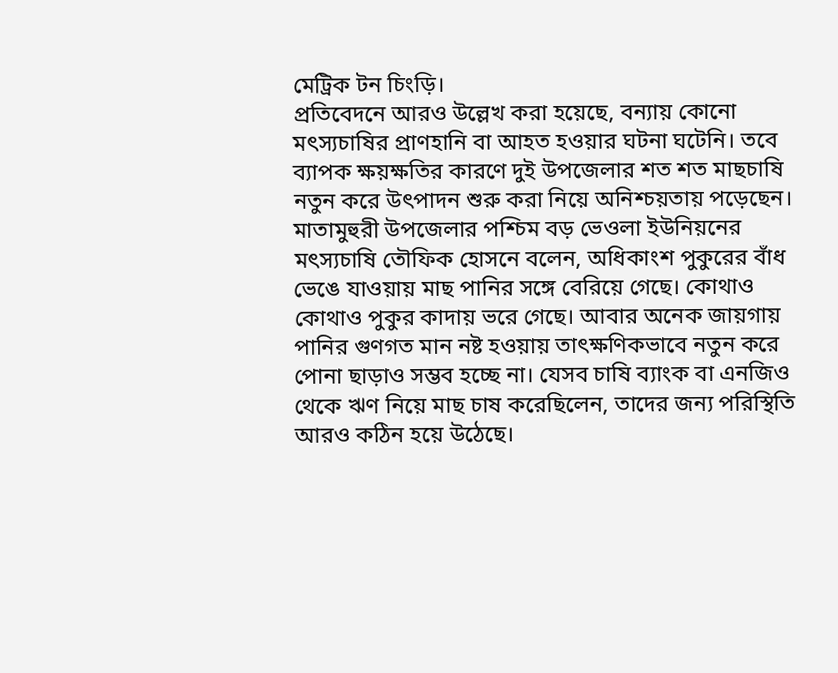মেট্রিক টন চিংড়ি।
প্রতিবেদনে আরও উল্লেখ করা হয়েছে, বন্যায় কোনো মৎস্যচাষির প্রাণহানি বা আহত হওয়ার ঘটনা ঘটেনি। তবে ব্যাপক ক্ষয়ক্ষতির কারণে দুই উপজেলার শত শত মাছচাষি নতুন করে উৎপাদন শুরু করা নিয়ে অনিশ্চয়তায় পড়েছেন।
মাতামুহুরী উপজেলার পশ্চিম বড় ভেওলা ইউনিয়নের মৎস্যচাষি তৌফিক হোসনে বলেন, অধিকাংশ পুকুরের বাঁধ ভেঙে যাওয়ায় মাছ পানির সঙ্গে বেরিয়ে গেছে। কোথাও কোথাও পুকুর কাদায় ভরে গেছে। আবার অনেক জায়গায় পানির গুণগত মান নষ্ট হওয়ায় তাৎক্ষণিকভাবে নতুন করে পোনা ছাড়াও সম্ভব হচ্ছে না। যেসব চাষি ব্যাংক বা এনজিও থেকে ঋণ নিয়ে মাছ চাষ করেছিলেন, তাদের জন্য পরিস্থিতি আরও কঠিন হয়ে উঠেছে।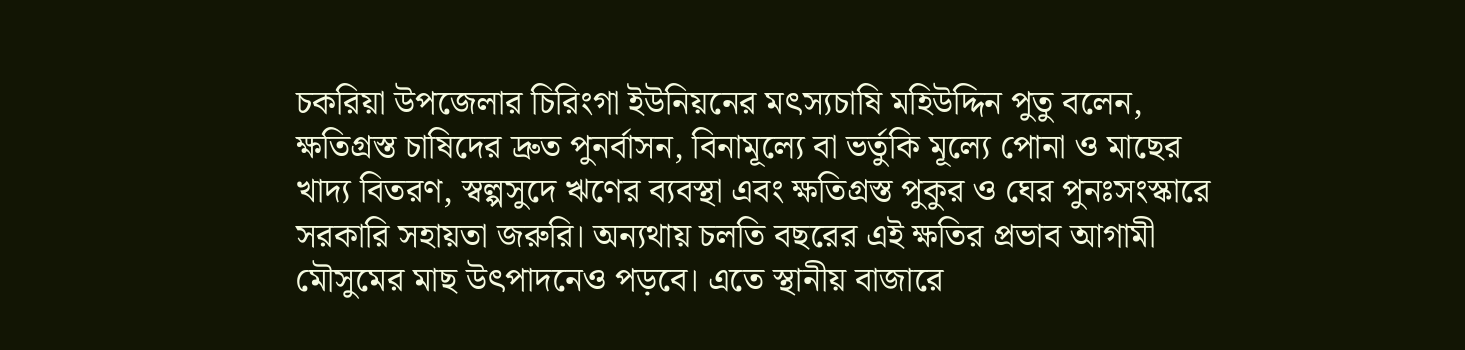চকরিয়া উপজেলার চিরিংগা ইউনিয়নের মৎস্যচাষি মহিউদ্দিন পুতু বলেন, ক্ষতিগ্রস্ত চাষিদের দ্রুত পুনর্বাসন, বিনামূল্যে বা ভর্তুকি মূল্যে পোনা ও মাছের খাদ্য বিতরণ, স্বল্পসুদে ঋণের ব্যবস্থা এবং ক্ষতিগ্রস্ত পুকুর ও ঘের পুনঃসংস্কারে সরকারি সহায়তা জরুরি। অন্যথায় চলতি বছরের এই ক্ষতির প্রভাব আগামী মৌসুমের মাছ উৎপাদনেও পড়বে। এতে স্থানীয় বাজারে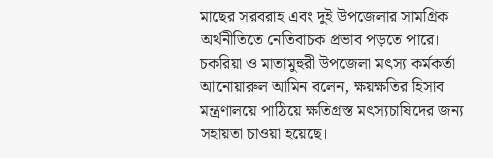মাছের সরবরাহ এবং দুই উপজেলার সামগ্রিক অর্থনীতিতে নেতিবাচক প্রভাব পড়তে পারে।
চকরিয়া ও মাতামুহুরী উপজেলা মৎস্য কর্মকর্তা আনোয়ারুল আমিন বলেন, ক্ষয়ক্ষতির হিসাব মন্ত্রণালয়ে পাঠিয়ে ক্ষতিগ্রস্ত মৎস্যচাষিদের জন্য সহায়তা চাওয়া হয়েছে।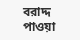বরাদ্দ পাওয়া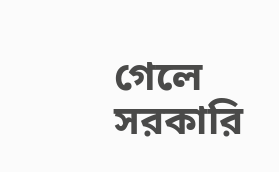গেলে সরকারি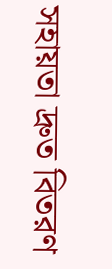সহায়তা দ্রুত বিতরণ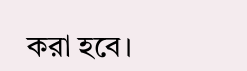করা হবে।